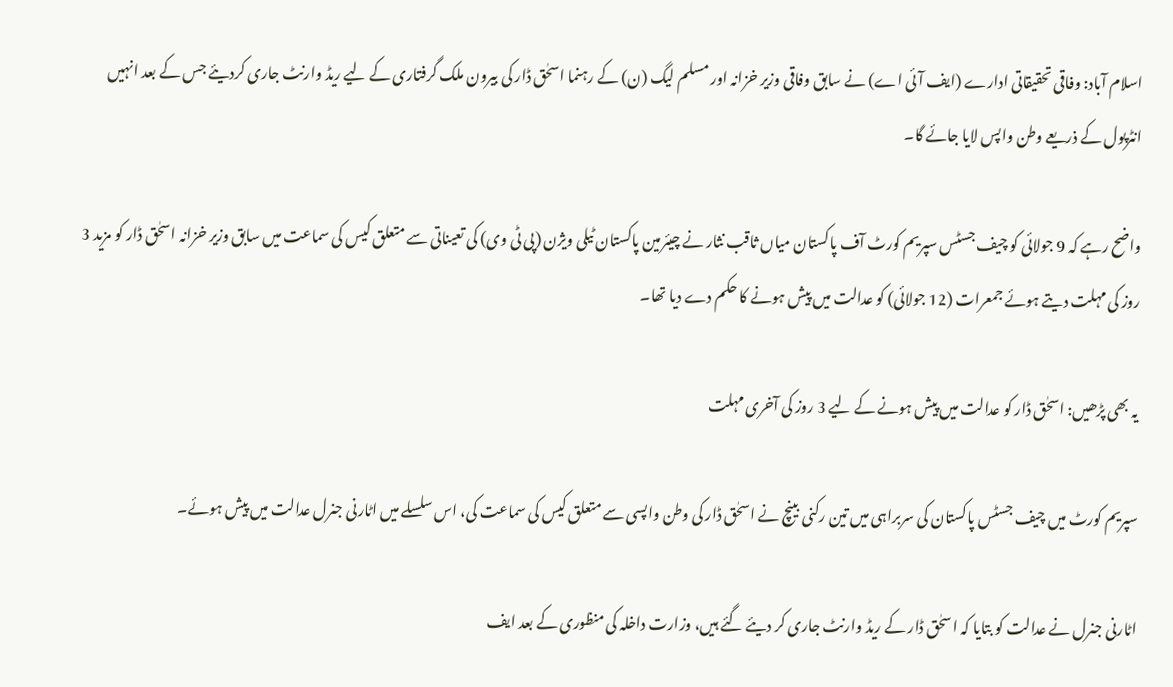اسلام آباد: وفاقی تحقیقاتی ادارے (ایف آئی اے) نے سابق وفاقی وزیر خزانہ اور مسلم لیگ (ن) کے رہنما اسحٰق ڈار کی بیرون ملک گرفتاری کے لیے ریڈ وارنٹ جاری کردیئے جس کے بعد انہیں انٹرپول کے ذریعے وطن واپس لایا جائے گا۔

واضح رہے کہ 9 جولائی کو چیف جسٹس سپریم کورٹ آف پاکستان میاں ثاقب نثار نے چیئرمین پاکستان ٹیلی ویژن (پی ٹی وی) کی تعیناتی سے متعلق کیس کی سماعت میں سابق وزیر خزانہ اسحٰق ڈار کو مزید 3 روز کی مہلت دیتے ہوئے جمعرات (12 جولائی) کو عدالت میں پیش ہونے کا حکم دے دیا تھا۔

یہ بھی پڑھیں: اسحٰق ڈار کو عدالت میں پیش ہونے کے لیے 3 روز کی آخری مہلت

سپریم کورٹ میں چیف جسٹس پاکستان کی سربراہی میں تین رکنی بینچ نے اسحٰق ڈار کی وطن واپسی سے متعلق کیس کی سماعت کی، اس سلسلے میں اٹارنی جنرل عدالت میں پیش ہوئے۔

اٹارنی جنرل نے عدالت کو بتایا کہ اسحٰق ڈار کے ریڈ وارنٹ جاری کر دیئے گئے ہیں، وزارت داخلہ کی منظوری کے بعد ایف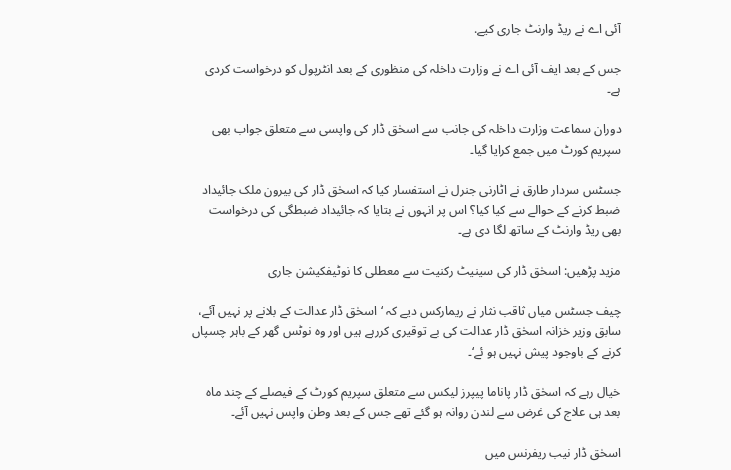آئی اے نے ریڈ وارنٹ جاری کیے.

جس کے بعد ایف آئی اے نے وزارت داخلہ کی منظوری کے بعد انٹرپول کو درخواست کردی ہے۔

دوران سماعت وزارت داخلہ کی جانب سے اسحٰق ڈار کی واپسی سے متعلق جواب بھی سپریم کورٹ میں جمع کرایا گیا۔

جسٹس سردار طارق نے اٹارنی جنرل نے استفسار کیا کہ اسحٰق ڈار کی بیرون ملک جائیداد ضبط کرنے کے حوالے سے کیا کیا؟ اس پر انہوں نے بتایا کہ جائیداد ضبطگی کی درخواست بھی ریڈ وارنٹ کے ساتھ لگا دی ہے۔

مزید پڑھیں: اسحٰق ڈار کی سینیٹ رکنیت سے معطلی کا نوٹیفکیشن جاری

چیف جسٹس میاں ثاقب نثار نے ریمارکس دیے کہ ‘اسحٰق ڈار عدالت کے بلانے پر نہیں آئے، سابق وزیر خزانہ اسحٰق ڈار عدالت کی بے توقیری کررہے ہیں اور وہ نوٹس گھر کے باہر چسپاں کرنے کے باوجود پیش نہیں ہو ئے‘۔

خیال رہے کہ اسحٰق ڈار پاناما پیپرز لیکس سے متعلق سپریم کورٹ کے فیصلے کے چند ماہ بعد ہی علاج کی غرض سے لندن روانہ ہو گئے تھے جس کے بعد وطن واپس نہیں آئے۔

اسحٰق ڈار نیب ریفرنس میں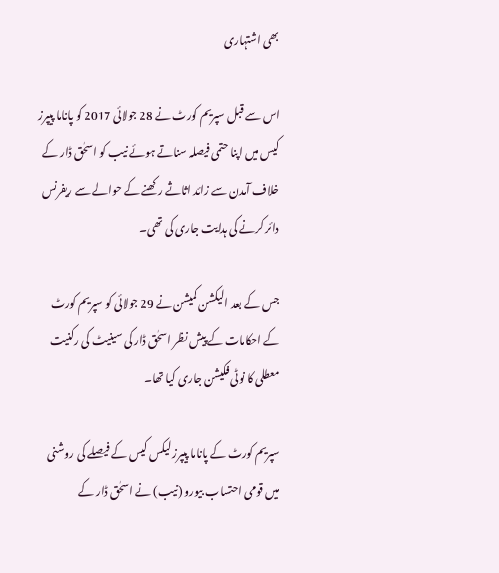بھی اشتہاری

اس سے قبل سپریم کورٹ نے 28 جولائی 2017 کو پاناما پیپرز کیس میں اپنا حتمی فیصلہ سناتے ہوئے نیب کو اسحٰق ڈار کے خلاف آمدن سے زائد اثاثے رکھنے کے حوالے سے ریفرنس دائر کرنے کی ہدایت جاری کی تھی۔

جس کے بعد الیکشن کمیشن نے 29 جولائی کو سپریم کورٹ کے احکامات کے پیش نظر اسحٰق ڈار کی سینیٹ کی رکنیت معطلی کا نوٹی فکیشن جاری کیا تھا۔

سپریم کورٹ کے پاناما پیپرز لیکس کیس کے فیصلے کی روشنی میں قومی احتساب بیورو (نیب) نے اسحٰق ڈار کے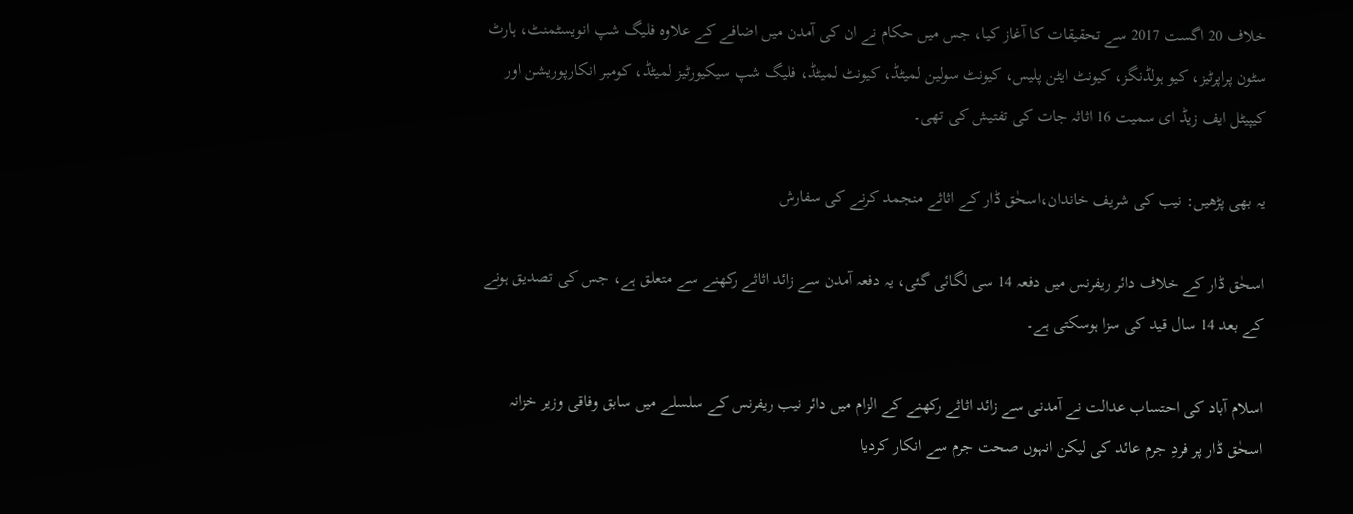خلاف 20 اگست 2017 سے تحقیقات کا آغاز کیا، جس میں حکام نے ان کی آمدن میں اضافے کے علاوہ فلیگ شپ انویسٹمنٹ، ہارٹ سٹون پراپرٹیز، کیو ہولڈنگز، کیونٹ ایٹن پلیس، کیونٹ سولین لمیٹڈ، کیونٹ لمیٹڈ، فلیگ شپ سیکیورٹیز لمیٹڈ، کومبر انکارپوریشن اور کیپیٹل ایف زیڈ ای سمیت 16 اثاثہ جات کی تفتیش کی تھی۔

یہ بھی پڑھیں: نیب کی شریف خاندان،اسحٰق ڈار کے اثاثے منجمد کرنے کی سفارش

اسحٰق ڈار کے خلاف دائر ریفرنس میں دفعہ 14 سی لگائی گئی، یہ دفعہ آمدن سے زائد اثاثے رکھنے سے متعلق ہے، جس کی تصدیق ہونے کے بعد 14 سال قید کی سزا ہوسکتی ہے۔

اسلام آباد کی احتساب عدالت نے آمدنی سے زائد اثاثے رکھنے کے الزام میں دائر نیب ریفرنس کے سلسلے میں سابق وفاقی وزیر خزانہ اسحٰق ڈار پر فردِ جرم عائد کی لیکن انہوں صحت جرم سے انکار کردیا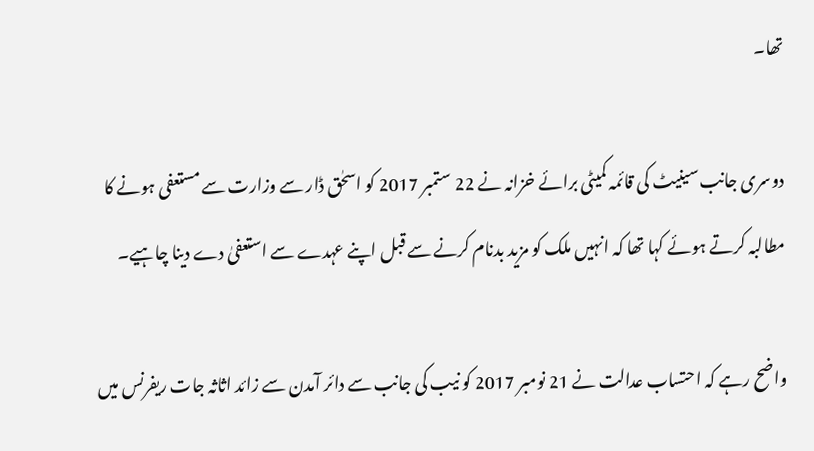تھا۔

دوسری جانب سینیٹ کی قائمہ کمیٹی برائے خزانہ نے 22 ستمبر 2017 کو اسحٰق ڈار سے وزارت سے مستعفی ہونے کا مطالبہ کرتے ہوئے کہا تھا کہ انہیں ملک کو مزید بدنام کرنے سے قبل اپنے عہدے سے استعفیٰ دے دینا چاہیے۔

واضح رہے کہ احتساب عدالت نے 21 نومبر 2017 کو نیب کی جانب سے دائر آمدن سے زائد اثاثہ جات ریفرنس میں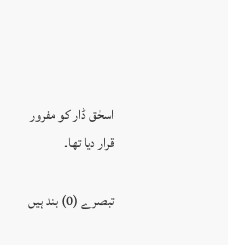اسحٰق ڈار کو مفرور قرار دیا تھا۔

تبصرے (0) بند ہیں